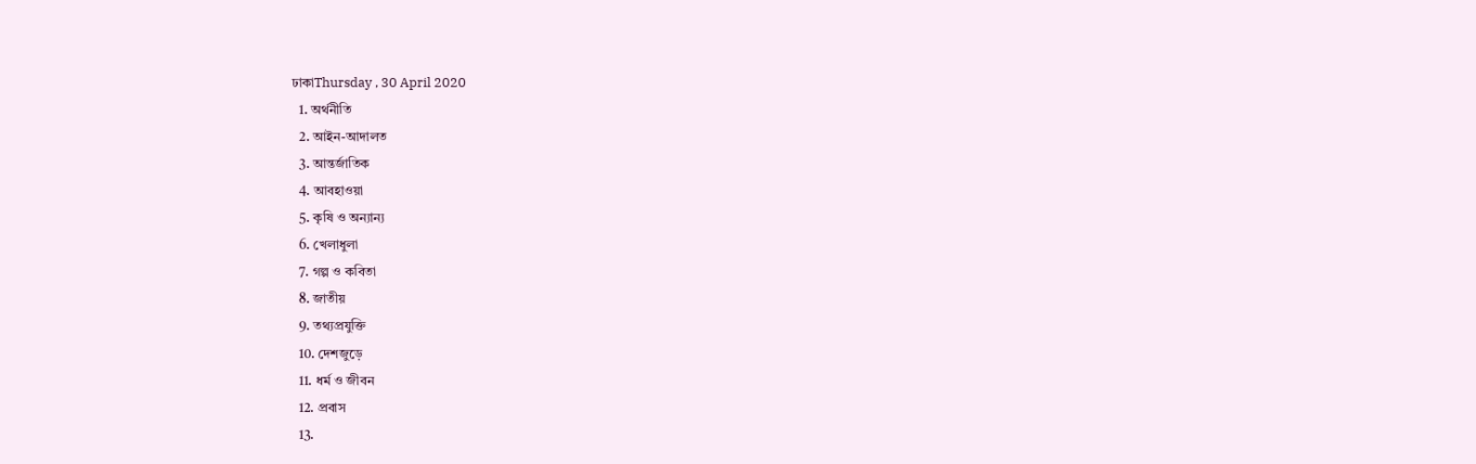ঢাকাThursday , 30 April 2020
  1. অর্থনীতি
  2. আইন-আদালত
  3. আন্তর্জাতিক
  4. আবহাওয়া
  5. কৃষি ও অন্যান্য
  6. খেলাধুলা
  7. গল্প ও কবিতা
  8. জাতীয়
  9. তথ্যপ্রযুক্তি
  10. দেশজুড়ে
  11. ধর্ম ও জীবন
  12. প্রবাস
  13.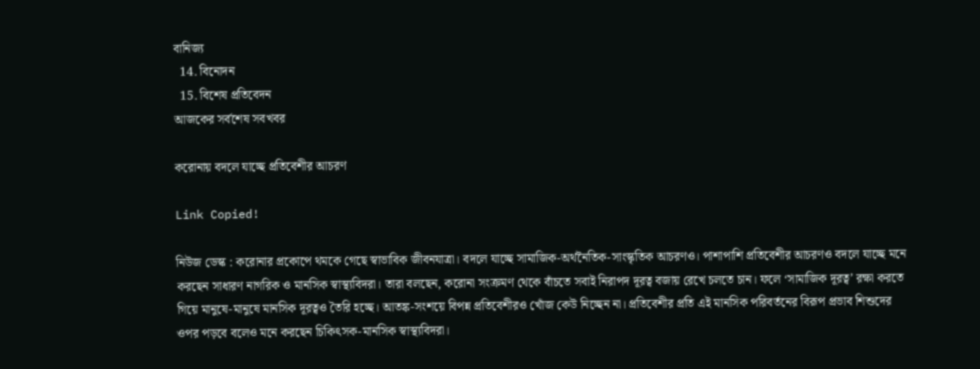বানিজ্য
  14. বিনোদন
  15. বিশেষ প্রতিবেদন
আজকের সর্বশেষ সবখবর

করোনায় বদলে যাচ্ছে প্রতিবেশীর আচরণ

Link Copied!

নিউজ ডেস্ক : করোনার প্রকোপে থমকে গেছে স্বাভাবিক জীবনযাত্রা। বদলে যাচ্ছে সামাজিক-অর্থনৈতিক-সাংস্কৃতিক আচরণও। পাশাপাশি প্রতিবেশীর আচরণও বদলে যাচ্ছে মনে করছেন সাধারণ নাগরিক ও মানসিক স্বাস্থ্যবিদরা। তারা বলছেন, করোনা সংক্রমণ থেকে বাঁচতে সবাই নিরাপদ দূরত্ব বজায় রেখে চলতে চান। ফলে ‘সামাজিক দূরত্ব’ রক্ষা করতে গিয়ে মানুষে-মানুষে মানসিক দূরত্বও তৈরি হচ্ছে। আতঙ্ক-সংশয়ে বিপন্ন প্রতিবেশীরও খোঁজ কেউ নিচ্ছেন না। প্রতিবেশীর প্রতি এই মানসিক পরিবর্তনের বিরূপ প্রভাব শিশুদের ওপর পড়বে বলেও মনে করছেন চিকিৎসক-মানসিক স্বাস্থ্যবিদরা।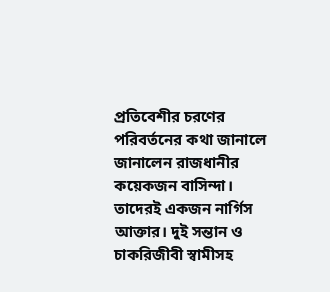প্রতিবেশীর চরণের পরিবর্তনের কথা জানালে জানালেন রাজধানীর কয়েকজন বাসিন্দা। তাদেরই একজন নার্গিস আক্তার। দুই সন্তান ও চাকরিজীবী স্বামীসহ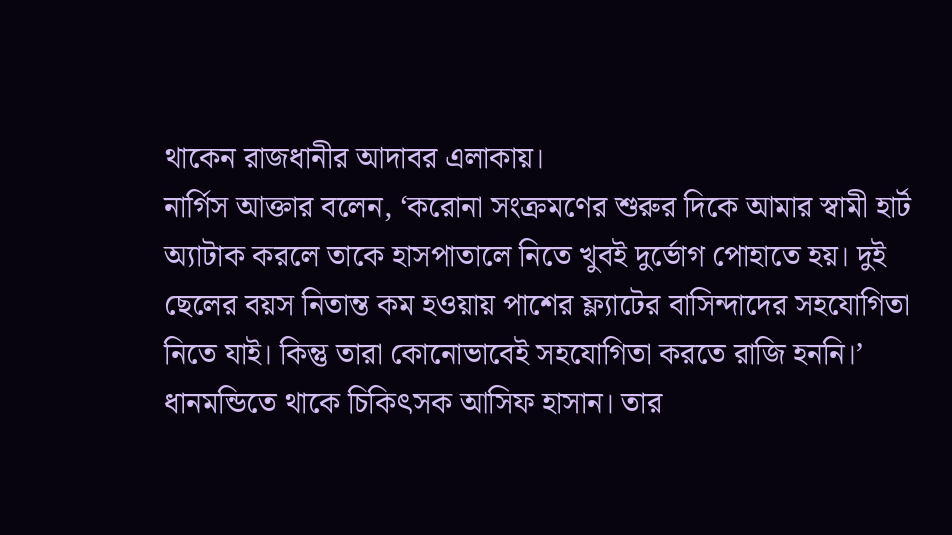থাকেন রাজধানীর আদাবর এলাকায়।
নার্গিস আক্তার বলেন, ‘করোনা সংক্রমণের শুরুর দিকে আমার স্বামী হার্ট অ্যাটাক করলে তাকে হাসপাতালে নিতে ‍খুবই দুর্ভোগ পোহাতে হয়। দুই ছেলের বয়স নিতান্ত কম হওয়ায় পাশের ফ্ল্যাটের বাসিন্দাদের সহযোগিতা নিতে যাই। কিন্তু তারা কোনোভাবেই সহযোগিতা করতে রাজি হননি।’
ধানমন্ডিতে থাকে চিকিৎসক আসিফ হাসান। তার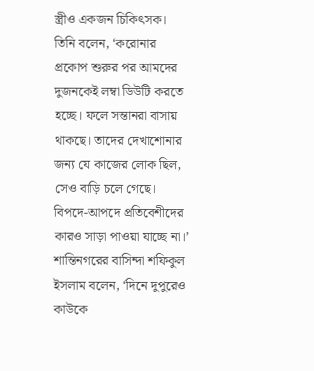স্ত্রীও একজন চিকিৎসক। তিনি বলেন, ‘করোনার প্রকোপ শুরুর পর আমদের দুজনকেই লম্বা ডিউটি করতে হচ্ছে। ফলে সন্তানরা বাসায় থাকছে। তাদের দেখাশোনার জন্য যে কাজের লোক ছিল, সেও বাড়ি চলে গেছে। বিপদে-আপদে প্রতিবেশীদের কারও সাড়া পাওয়া যাচ্ছে না।’
শান্তিনগরের বাসিন্দা শফিকুল ইসলাম বলেন, ‘দিনে দুপুরেও কাউকে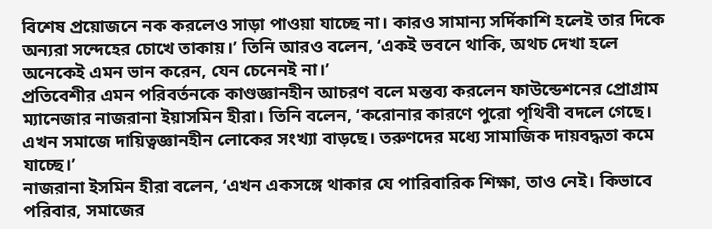বিশেষ প্রয়োজনে নক করলেও সাড়া পাওয়া যাচ্ছে না। কারও সামান্য সর্দিকাশি হলেই তার দিকে অন্যরা সন্দেহের চোখে তাকায়।’ তিনি আরও বলেন, ‘একই ভবনে থাকি, অথচ দেখা হলে অনেকেই এমন ভান করেন, যেন চেনেনই না।’
প্রতিবেশীর এমন পরিবর্তনকে কাণ্ডজ্ঞানহীন আচরণ বলে মন্তব্য করলেন ফাউন্ডেশনের প্রোগ্রাম ম্যানেজার নাজরানা ইয়াসমিন হীরা। তিনি বলেন, ‘করোনার কারণে পুরো পৃথিবী বদলে গেছে। এখন সমাজে দায়িত্বজ্ঞানহীন লোকের সংখ্যা বাড়ছে। তরুণদের মধ্যে সামাজিক দায়বদ্ধতা কমে যাচ্ছে।’
নাজরানা ইসমিন হীরা বলেন, ‘এখন একসঙ্গে থাকার যে পারিবারিক শিক্ষা, তাও নেই। কিভাবে পরিবার, সমাজের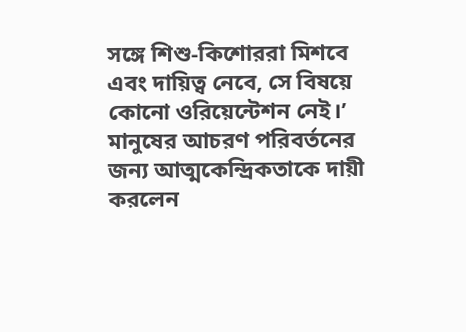সঙ্গে শিশু-কিশোররা মিশবে এবং দায়িত্ব নেবে, সে বিষয়ে কোনো ওরিয়েন্টেশন নেই।’
মানুষের আচরণ পরিবর্তনের জন্য আত্মকেন্দ্রিকতাকে দায়ী করলেন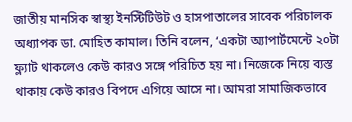জাতীয় মানসিক স্বাস্থ্য ইনস্টিটিউট ও হাসপাতালের সাবেক পরিচালক অধ্যাপক ডা. মোহিত কামাল। তিনি বলেন, ‘একটা অ্যাপার্টমেন্টে ২০টা ফ্ল্যাট থাকলেও কেউ কারও সঙ্গে পরিচিত হয় না। নিজেকে নিয়ে ব্যস্ত থাকায় কেউ কারও বিপদে এগিয়ে আসে না। আমরা সামাজিকভাবে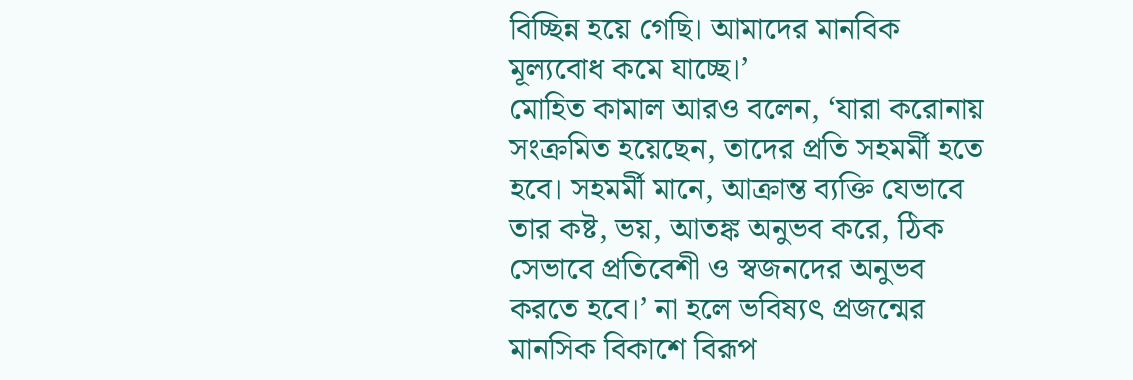বিচ্ছিন্ন হয়ে গেছি। আমাদের মানবিক মূল্যবোধ কমে যাচ্ছে।’
মোহিত কামাল আরও বলেন, ‘যারা করোনায় সংক্রমিত হয়েছেন, তাদের প্রতি সহমর্মী হতে হবে। সহমর্মী মানে, আক্রান্ত ব্যক্তি যেভাবে তার কষ্ট, ভয়, আতঙ্ক অনুভব করে, ঠিক সেভাবে প্রতিবেশী ও স্বজনদের অনুভব করতে হবে।’ না হলে ভবিষ্যৎ প্রজন্মের মানসিক বিকাশে বিরূপ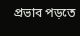প্রভাব পড়তে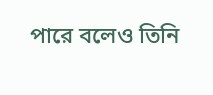পারে বলেও তিনি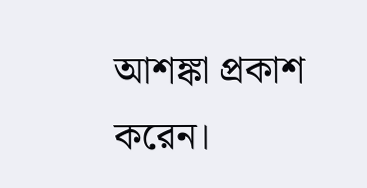আশঙ্কা প্রকাশ করেন।